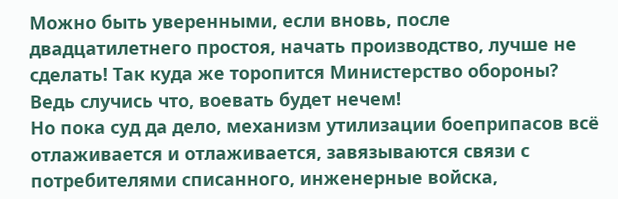Можно быть уверенными, если вновь, после двадцатилетнего простоя, начать производство, лучше не сделать! Так куда же торопится Министерство обороны? Ведь случись что, воевать будет нечем!
Но пока суд да дело, механизм утилизации боеприпасов всё отлаживается и отлаживается, завязываются связи с потребителями списанного, инженерные войска,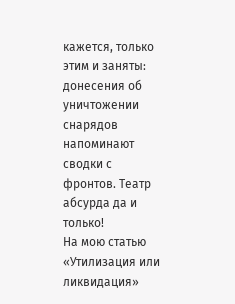кажется, только этим и заняты: донесения об уничтожении снарядов напоминают сводки с фронтов. Театр абсурда да и только!
На мою статью «Утилизация или ликвидация»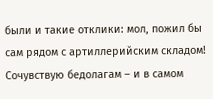были и такие отклики: мол, пожил бы сам рядом с артиллерийским складом! Сочувствую бедолагам – и в самом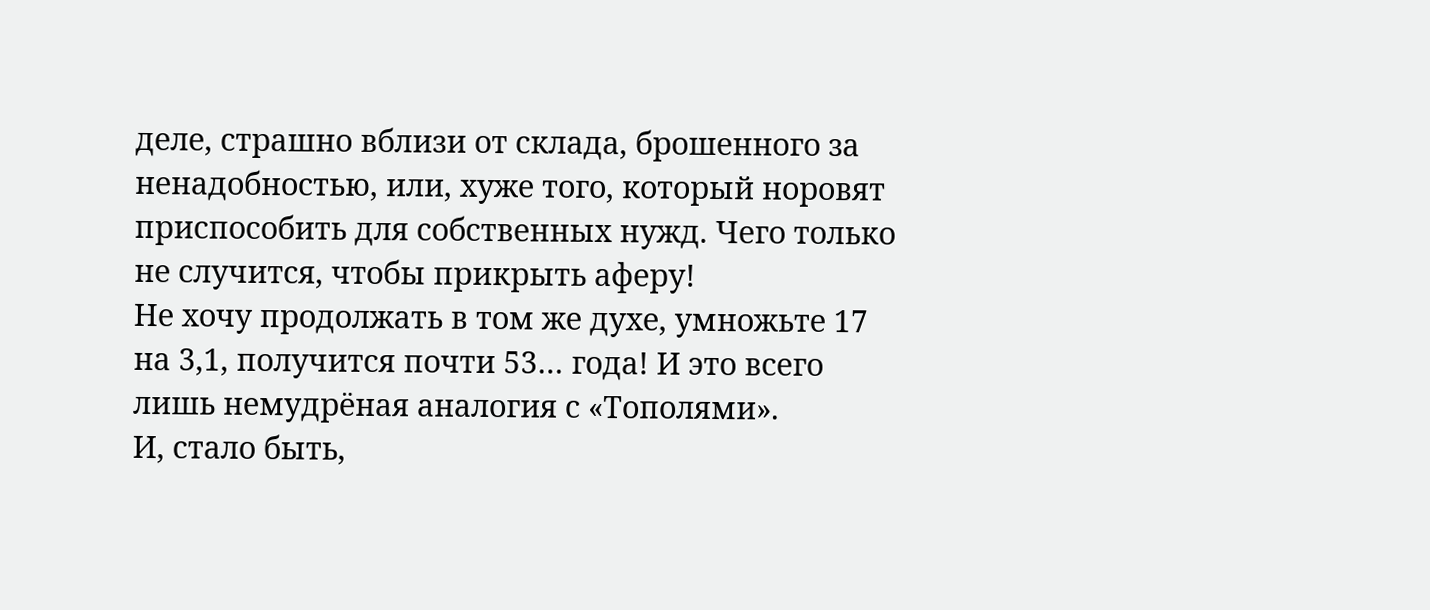деле, страшно вблизи от склада, брошенного за ненадобностью, или, хуже того, который норовят приспособить для собственных нужд. Чего только не случится, чтобы прикрыть аферу!
Не хочу продолжать в том же духе, умножьте 17 на 3,1, получится почти 53… года! И это всего лишь немудрёная аналогия с «Тополями».
И, стало быть,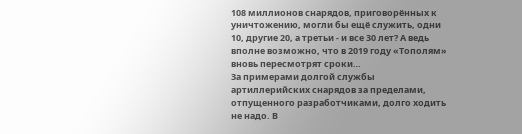108 миллионов снарядов, приговорённых к уничтожению, могли бы ещё служить, одни 10, другие 20, а третьи - и все 30 лет? А ведь вполне возможно, что в 2019 году «Тополям» вновь пересмотрят сроки…
За примерами долгой службы артиллерийских снарядов за пределами, отпущенного разработчиками, долго ходить не надо. В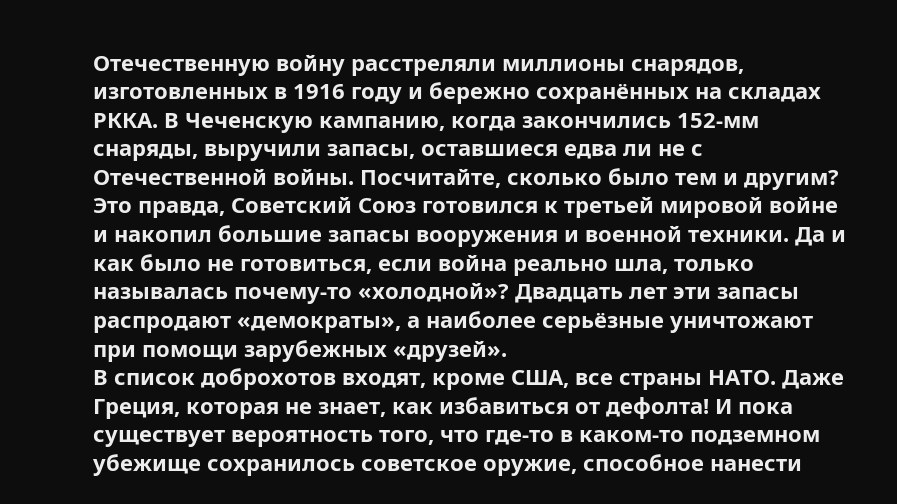Отечественную войну расстреляли миллионы снарядов, изготовленных в 1916 году и бережно сохранённых на складах РККА. В Чеченскую кампанию, когда закончились 152-мм снаряды, выручили запасы, оставшиеся едва ли не с Отечественной войны. Посчитайте, сколько было тем и другим?
Это правда, Советский Союз готовился к третьей мировой войне и накопил большие запасы вооружения и военной техники. Да и как было не готовиться, если война реально шла, только называлась почему-то «холодной»? Двадцать лет эти запасы распродают «демократы», а наиболее серьёзные уничтожают при помощи зарубежных «друзей».
В список доброхотов входят, кроме США, все страны НАТО. Даже Греция, которая не знает, как избавиться от дефолта! И пока существует вероятность того, что где-то в каком-то подземном убежище сохранилось советское оружие, способное нанести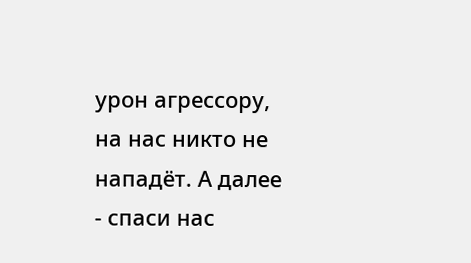урон агрессору, на нас никто не нападёт. А далее - спаси нас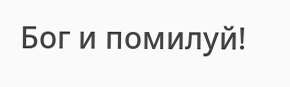Бог и помилуй!